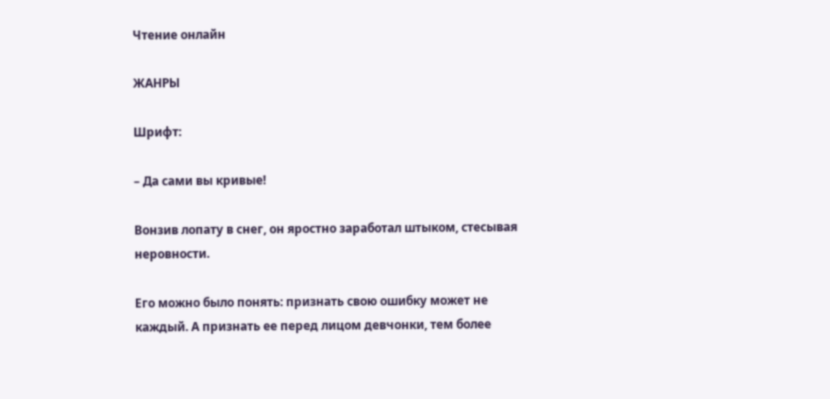Чтение онлайн

ЖАНРЫ

Шрифт:

– Да сами вы кривые!

Вонзив лопату в снег, он яростно заработал штыком, стесывая неровности.

Его можно было понять: признать свою ошибку может не каждый. А признать ее перед лицом девчонки, тем более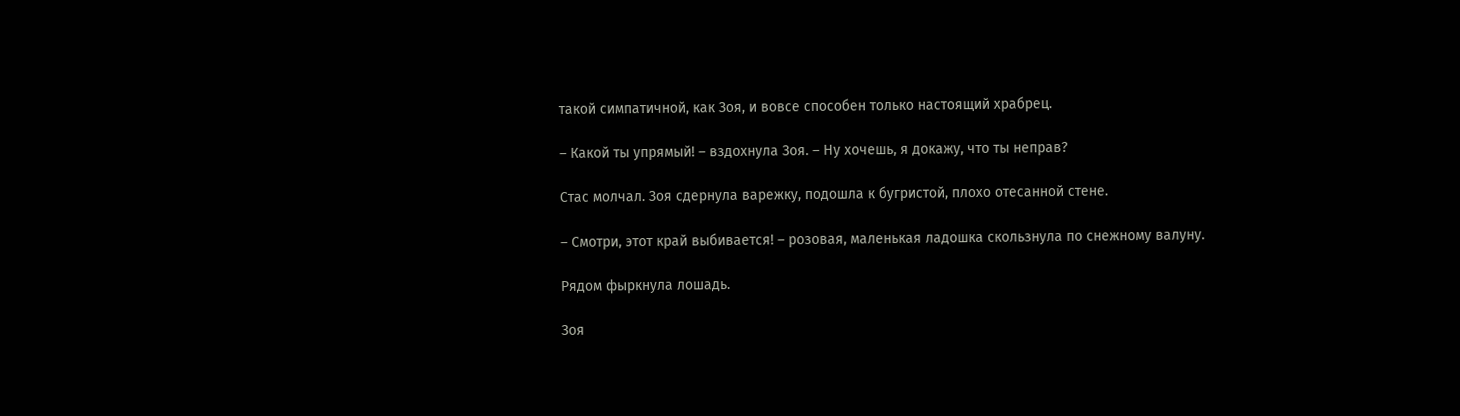такой симпатичной, как Зоя, и вовсе способен только настоящий храбрец.

– Какой ты упрямый! – вздохнула Зоя. – Ну хочешь, я докажу, что ты неправ?

Стас молчал. Зоя сдернула варежку, подошла к бугристой, плохо отесанной стене.

– Смотри, этот край выбивается! – розовая, маленькая ладошка скользнула по снежному валуну.

Рядом фыркнула лошадь.

Зоя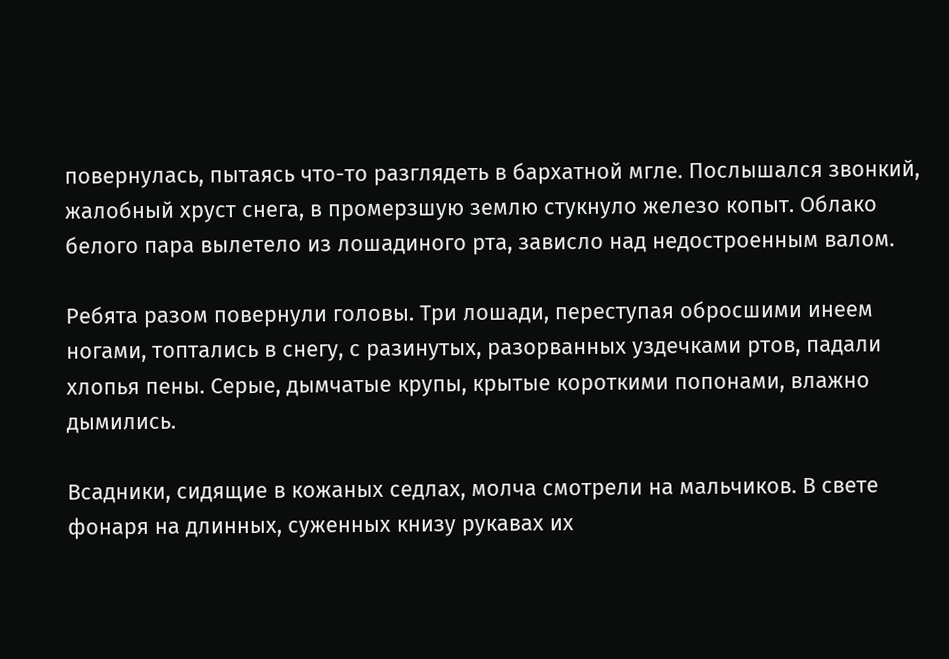повернулась, пытаясь что-то разглядеть в бархатной мгле. Послышался звонкий, жалобный хруст снега, в промерзшую землю стукнуло железо копыт. Облако белого пара вылетело из лошадиного рта, зависло над недостроенным валом.

Ребята разом повернули головы. Три лошади, переступая обросшими инеем ногами, топтались в снегу, с разинутых, разорванных уздечками ртов, падали хлопья пены. Серые, дымчатые крупы, крытые короткими попонами, влажно дымились.

Всадники, сидящие в кожаных седлах, молча смотрели на мальчиков. В свете фонаря на длинных, суженных книзу рукавах их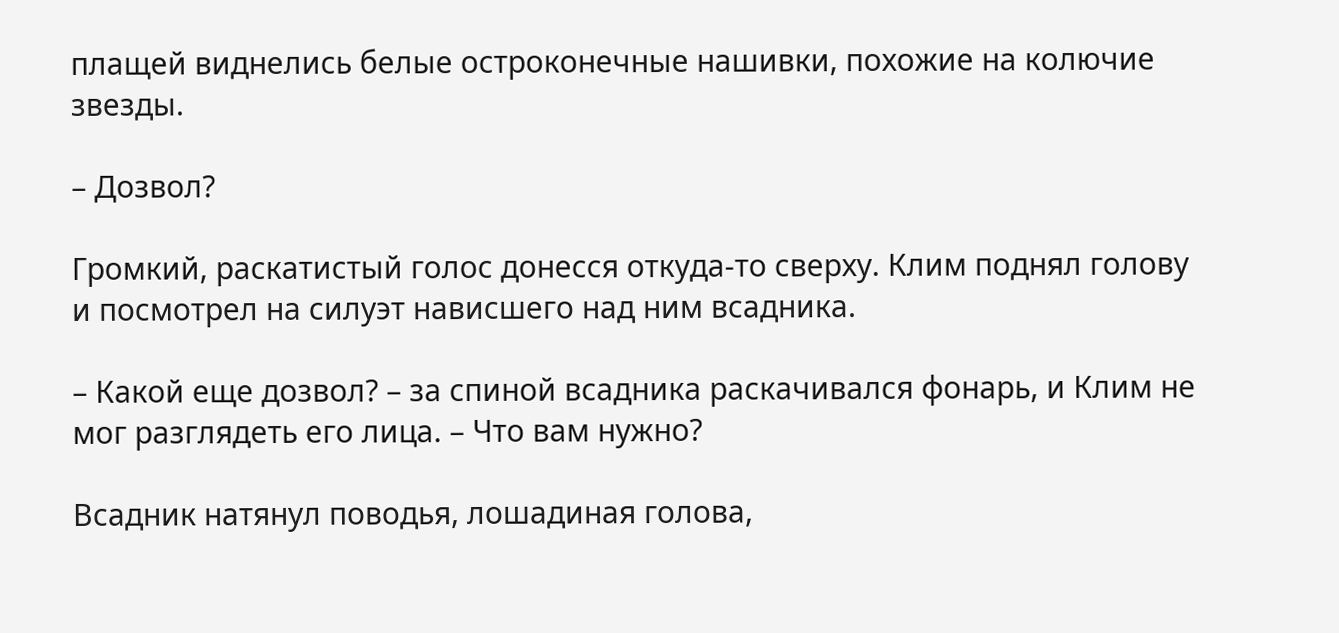плащей виднелись белые остроконечные нашивки, похожие на колючие звезды.

– Дозвол?

Громкий, раскатистый голос донесся откуда-то сверху. Клим поднял голову и посмотрел на силуэт нависшего над ним всадника.

– Какой еще дозвол? – за спиной всадника раскачивался фонарь, и Клим не мог разглядеть его лица. – Что вам нужно?

Всадник натянул поводья, лошадиная голова,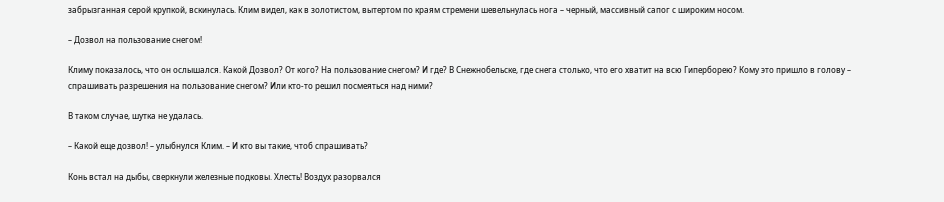забрызганная серой крупкой, вскинулась. Клим видел, как в золотистом, вытертом по краям стремени шевельнулась нога – черный, массивный сапог с широким носом.

– Дозвол на пользование снегом!

Климу показалось, что он ослышался. Какой Дозвол? От кого? На пользование снегом? И где? В Снежнобельске, где снега столько, что его хватит на всю Гиперборею? Кому это пришло в голову – спрашивать разрешения на пользование снегом? Или кто-то решил посмеяться над ними?

В таком случае, шутка не удалась.

– Какой еще дозвол! – улыбнулся Клим. – И кто вы такие, чтоб спрашивать?

Конь встал на дыбы, сверкнули железные подковы. Хлесть! Воздух разорвался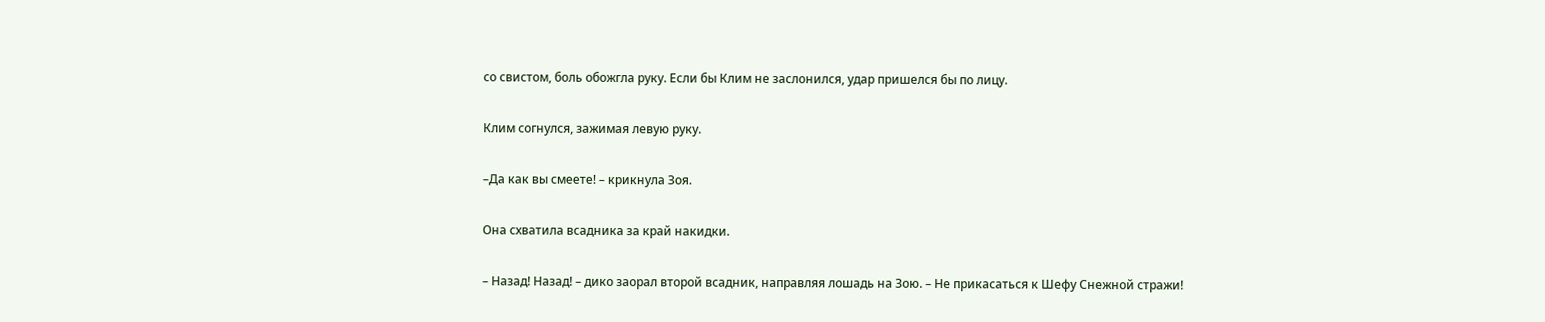со свистом, боль обожгла руку. Если бы Клим не заслонился, удар пришелся бы по лицу.

Клим согнулся, зажимая левую руку.

–Да как вы смеете! – крикнула Зоя.

Она схватила всадника за край накидки.

– Назад! Назад! – дико заорал второй всадник, направляя лошадь на Зою. – Не прикасаться к Шефу Снежной стражи!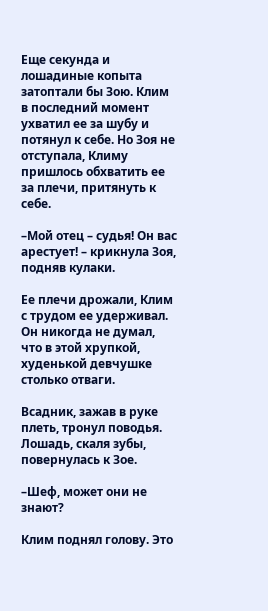Еще секунда и лошадиные копыта затоптали бы Зою. Клим в последний момент ухватил ее за шубу и потянул к себе. Но Зоя не отступала, Климу пришлось обхватить ее за плечи, притянуть к себе.

–Мой отец – судья! Он вас арестует! – крикнула Зоя, подняв кулаки.

Ее плечи дрожали, Клим с трудом ее удерживал. Он никогда не думал, что в этой хрупкой, худенькой девчушке столько отваги.

Всадник, зажав в руке плеть, тронул поводья. Лошадь, скаля зубы, повернулась к Зое.

–Шеф, может они не знают?

Клим поднял голову. Это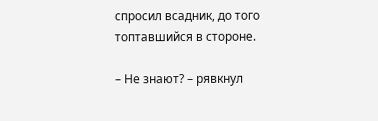спросил всадник, до того топтавшийся в стороне.

– Не знают? – рявкнул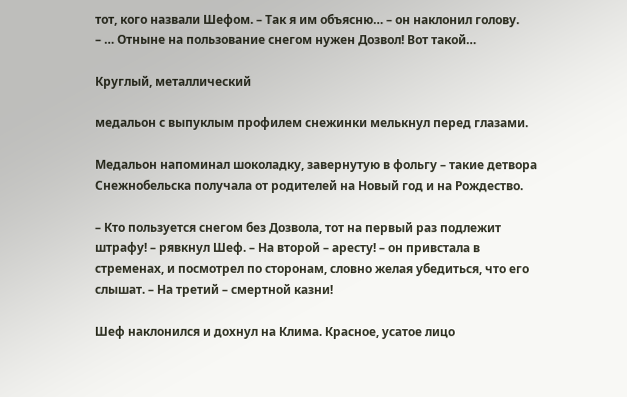тот, кого назвали Шефом. – Так я им объясню… – он наклонил голову.
– … Отныне на пользование снегом нужен Дозвол! Вот такой…

Круглый, металлический

медальон с выпуклым профилем снежинки мелькнул перед глазами.

Медальон напоминал шоколадку, завернутую в фольгу – такие детвора Снежнобельска получала от родителей на Новый год и на Рождество.

– Кто пользуется снегом без Дозвола, тот на первый раз подлежит штрафу! – рявкнул Шеф. – На второй – аресту! – он привстала в стременах, и посмотрел по сторонам, словно желая убедиться, что его слышат. – На третий – смертной казни!

Шеф наклонился и дохнул на Клима. Красное, усатое лицо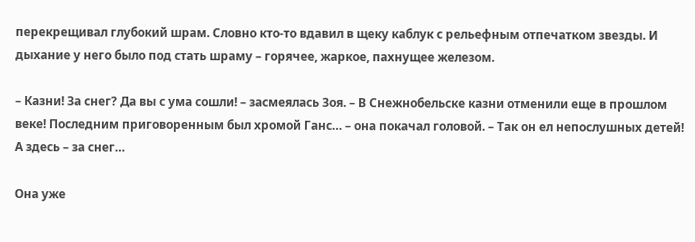перекрещивал глубокий шрам. Словно кто-то вдавил в щеку каблук с рельефным отпечатком звезды. И дыхание у него было под стать шраму – горячее, жаркое, пахнущее железом.

– Казни! За снег? Да вы с ума сошли! – засмеялась Зоя. – В Снежнобельске казни отменили еще в прошлом веке! Последним приговоренным был хромой Ганс… – она покачал головой. – Так он ел непослушных детей! А здесь – за снег…

Она уже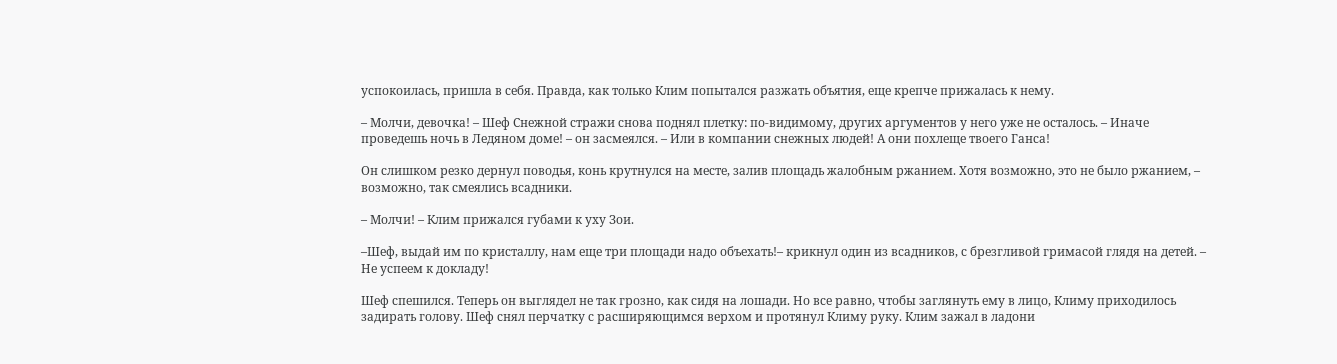успокоилась, пришла в себя. Правда, как только Клим попытался разжать объятия, еще крепче прижалась к нему.

– Молчи, девочка! – Шеф Снежной стражи снова поднял плетку: по-видимому, других аргументов у него уже не осталось. – Иначе проведешь ночь в Ледяном доме! – он засмеялся. – Или в компании снежных людей! А они похлеще твоего Ганса!

Он слишком резко дернул поводья, конь крутнулся на месте, залив площадь жалобным ржанием. Хотя возможно, это не было ржанием, – возможно, так смеялись всадники.

– Молчи! – Клим прижался губами к уху Зои.

–Шеф, выдай им по кристаллу, нам еще три площади надо объехать!– крикнул один из всадников, с брезгливой гримасой глядя на детей. – Не успеем к докладу!

Шеф спешился. Теперь он выглядел не так грозно, как сидя на лошади. Но все равно, чтобы заглянуть ему в лицо, Климу приходилось задирать голову. Шеф снял перчатку с расширяющимся верхом и протянул Климу руку. Клим зажал в ладони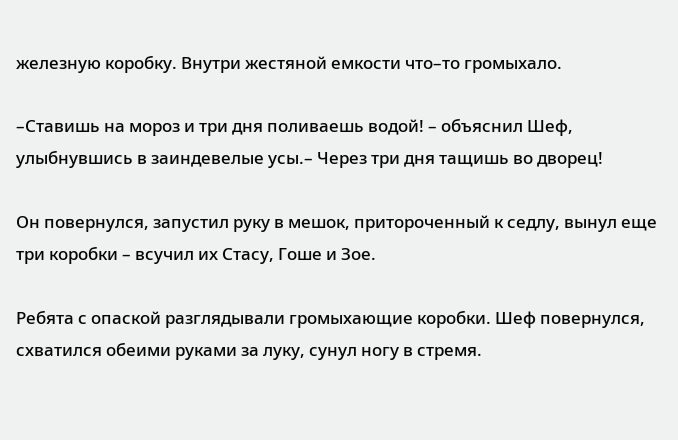железную коробку. Внутри жестяной емкости что–то громыхало.

–Ставишь на мороз и три дня поливаешь водой! – объяснил Шеф, улыбнувшись в заиндевелые усы.– Через три дня тащишь во дворец!

Он повернулся, запустил руку в мешок, притороченный к седлу, вынул еще три коробки – всучил их Стасу, Гоше и Зое.

Ребята с опаской разглядывали громыхающие коробки. Шеф повернулся, схватился обеими руками за луку, сунул ногу в стремя.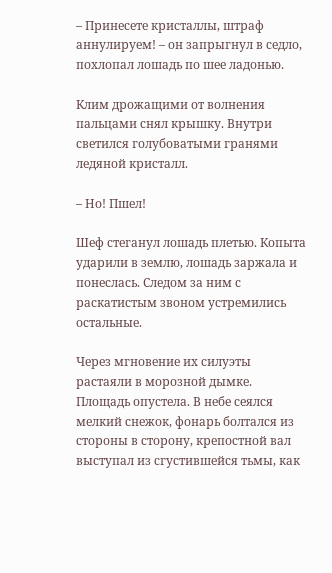– Принесете кристаллы, штраф аннулируем! – он запрыгнул в седло, похлопал лошадь по шее ладонью.

Клим дрожащими от волнения пальцами снял крышку. Внутри светился голубоватыми гранями ледяной кристалл.

– Но! Пшел!

Шеф стеганул лошадь плетью. Копыта ударили в землю, лошадь заржала и понеслась. Следом за ним с раскатистым звоном устремились остальные.

Через мгновение их силуэты растаяли в морозной дымке. Площадь опустела. В небе сеялся мелкий снежок, фонарь болтался из стороны в сторону, крепостной вал выступал из сгустившейся тьмы, как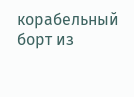корабельный борт из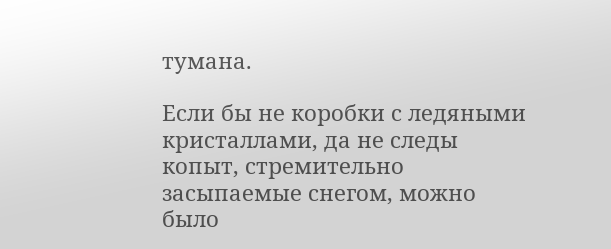тумана.

Если бы не коробки с ледяными кристаллами, да не следы копыт, стремительно засыпаемые снегом, можно было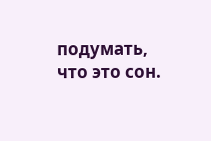подумать, что это сон.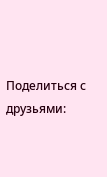Поделиться с друзьями: